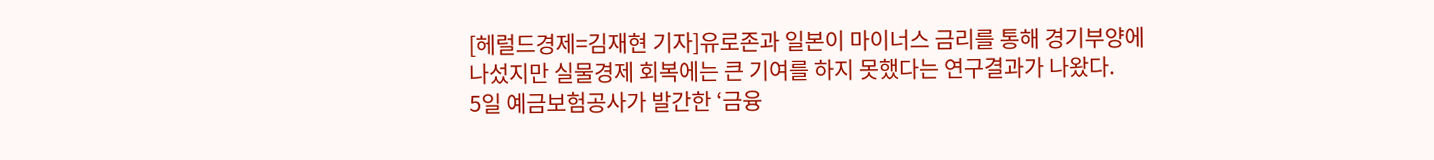[헤럴드경제=김재현 기자]유로존과 일본이 마이너스 금리를 통해 경기부양에 나섰지만 실물경제 회복에는 큰 기여를 하지 못했다는 연구결과가 나왔다.
5일 예금보험공사가 발간한 ‘금융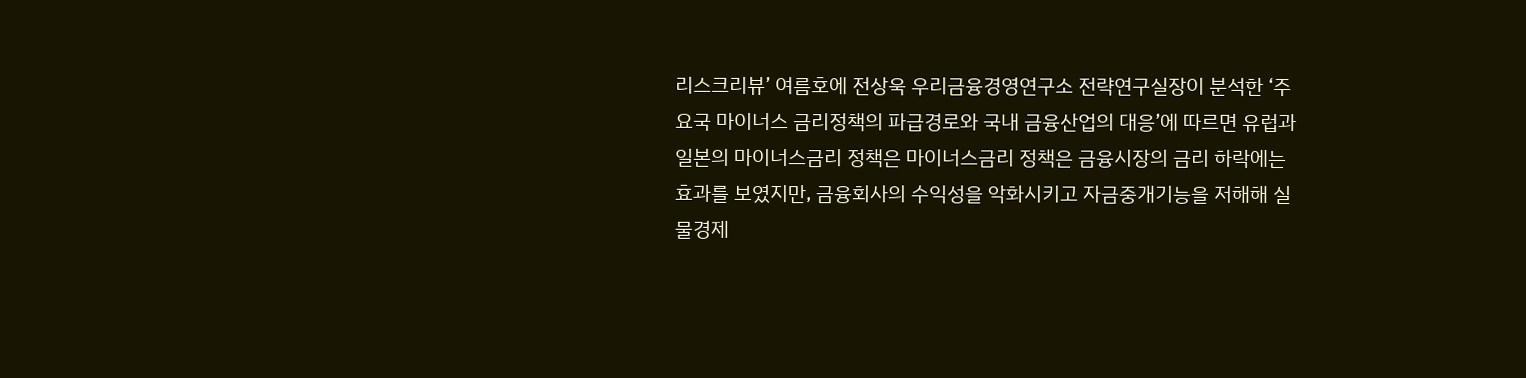리스크리뷰’ 여름호에 전상욱 우리금융경영연구소 전략연구실장이 분석한 ‘주요국 마이너스 금리정책의 파급경로와 국내 금융산업의 대응’에 따르면 유럽과 일본의 마이너스금리 정책은 마이너스금리 정책은 금융시장의 금리 하락에는 효과를 보였지만, 금융회사의 수익성을 악화시키고 자금중개기능을 저해해 실물경제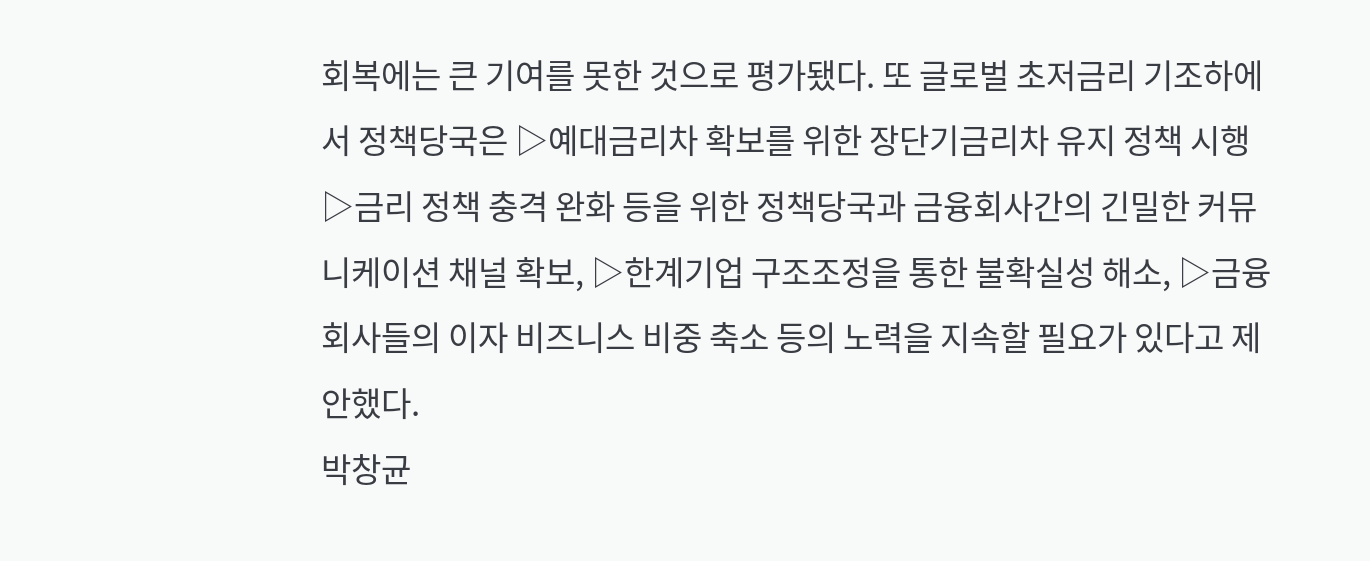회복에는 큰 기여를 못한 것으로 평가됐다. 또 글로벌 초저금리 기조하에서 정책당국은 ▷예대금리차 확보를 위한 장단기금리차 유지 정책 시행 ▷금리 정책 충격 완화 등을 위한 정책당국과 금융회사간의 긴밀한 커뮤니케이션 채널 확보, ▷한계기업 구조조정을 통한 불확실성 해소, ▷금융회사들의 이자 비즈니스 비중 축소 등의 노력을 지속할 필요가 있다고 제안했다.
박창균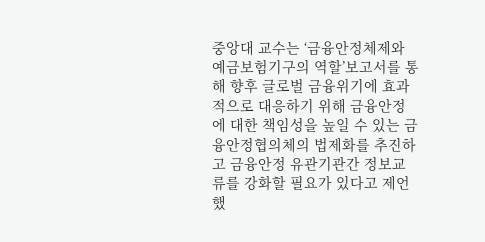중앙대 교수는 ‘금융안정체제와 예금보험기구의 역할’보고서를 통해 향후 글로벌 금융위기에 효과적으로 대응하기 위해 금융안정에 대한 책임성을 높일 수 있는 금융안정협의체의 법제화를 추진하고 금융안정 유관기관간 정보교류를 강화할 필요가 있다고 제언했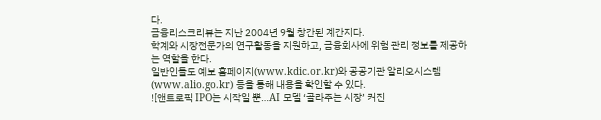다.
금융리스크리뷰는 지난 2004년 9월 창간된 계간지다.
학계와 시장전문가의 연구활동을 지원하고, 금융회사에 위험 관리 정보를 제공하는 역할을 한다.
일반인들도 예보 홈페이지(www.kdic.or.kr)와 공공기관 알리오시스템(www.alio.go.kr) 등을 통해 내용을 확인할 수 있다.
![앤트로픽 IPO는 시작일 뿐…AI 모델 ‘골라주는 시장’ 커진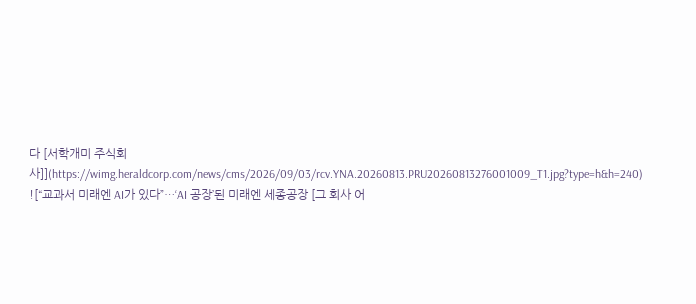다 [서학개미 주식회사]](https://wimg.heraldcorp.com/news/cms/2026/09/03/rcv.YNA.20260813.PRU20260813276001009_T1.jpg?type=h&h=240)
![“교과서 미래엔 AI가 있다”…‘AI 공장’된 미래엔 세종공장 [그 회사 어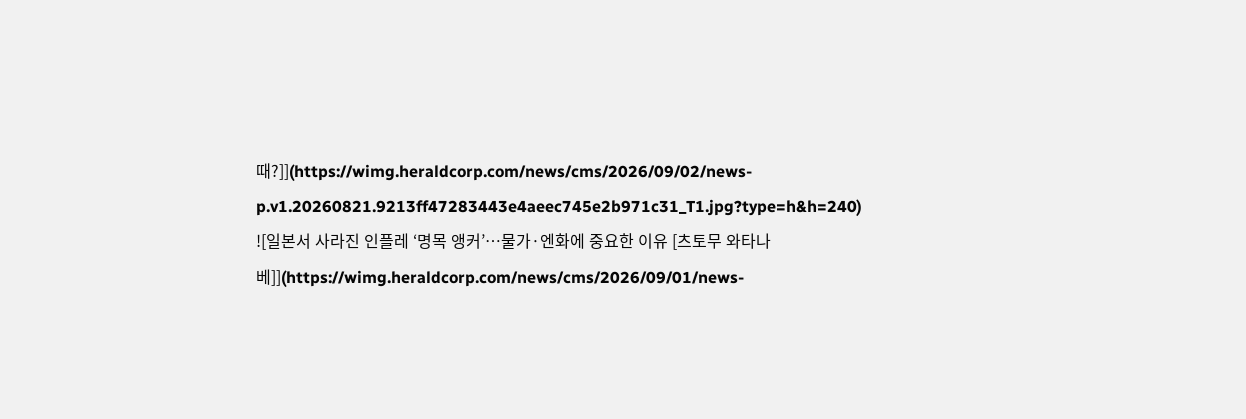때?]](https://wimg.heraldcorp.com/news/cms/2026/09/02/news-p.v1.20260821.9213ff47283443e4aeec745e2b971c31_T1.jpg?type=h&h=240)
![일본서 사라진 인플레 ‘명목 앵커’…물가·엔화에 중요한 이유 [츠토무 와타나베]](https://wimg.heraldcorp.com/news/cms/2026/09/01/news-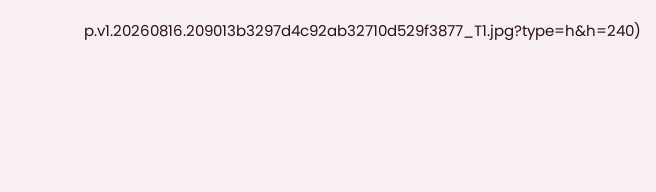p.v1.20260816.209013b3297d4c92ab32710d529f3877_T1.jpg?type=h&h=240)